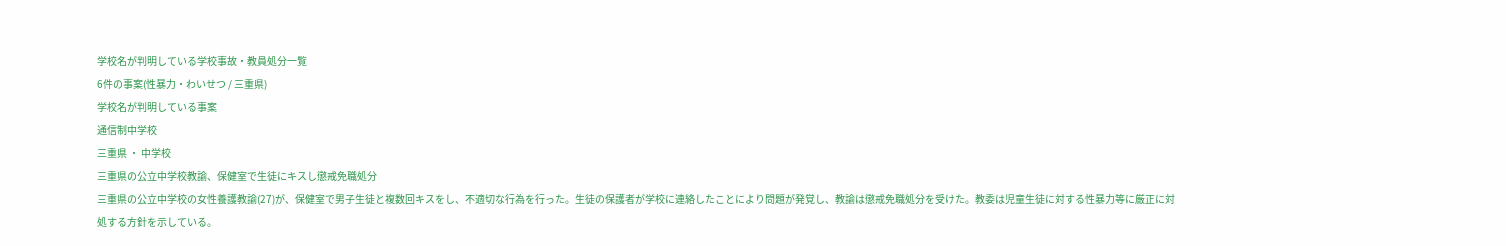学校名が判明している学校事故・教員処分一覧
6件の事案(性暴力・わいせつ / 三重県)
学校名が判明している事案
通信制中学校
三重県 ・ 中学校
三重県の公立中学校教諭、保健室で生徒にキスし懲戒免職処分
三重県の公立中学校の女性養護教諭(27)が、保健室で男子生徒と複数回キスをし、不適切な行為を行った。生徒の保護者が学校に連絡したことにより問題が発覚し、教諭は懲戒免職処分を受けた。教委は児童生徒に対する性暴力等に厳正に対処する方針を示している。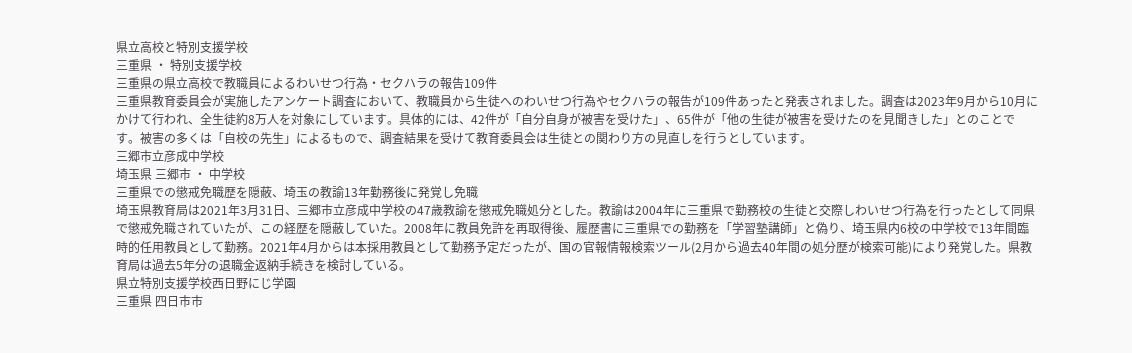県立高校と特別支援学校
三重県 ・ 特別支援学校
三重県の県立高校で教職員によるわいせつ行為・セクハラの報告109件
三重県教育委員会が実施したアンケート調査において、教職員から生徒へのわいせつ行為やセクハラの報告が109件あったと発表されました。調査は2023年9月から10月にかけて行われ、全生徒約8万人を対象にしています。具体的には、42件が「自分自身が被害を受けた」、65件が「他の生徒が被害を受けたのを見聞きした」とのことです。被害の多くは「自校の先生」によるもので、調査結果を受けて教育委員会は生徒との関わり方の見直しを行うとしています。
三郷市立彦成中学校
埼玉県 三郷市 ・ 中学校
三重県での懲戒免職歴を隠蔽、埼玉の教諭13年勤務後に発覚し免職
埼玉県教育局は2021年3月31日、三郷市立彦成中学校の47歳教諭を懲戒免職処分とした。教諭は2004年に三重県で勤務校の生徒と交際しわいせつ行為を行ったとして同県で懲戒免職されていたが、この経歴を隠蔽していた。2008年に教員免許を再取得後、履歴書に三重県での勤務を「学習塾講師」と偽り、埼玉県内6校の中学校で13年間臨時的任用教員として勤務。2021年4月からは本採用教員として勤務予定だったが、国の官報情報検索ツール(2月から過去40年間の処分歴が検索可能)により発覚した。県教育局は過去5年分の退職金返納手続きを検討している。
県立特別支援学校西日野にじ学園
三重県 四日市市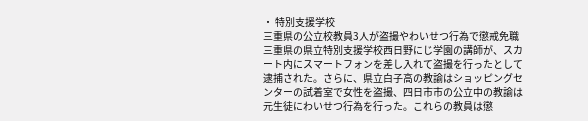・ 特別支援学校
三重県の公立校教員3人が盗撮やわいせつ行為で懲戒免職
三重県の県立特別支援学校西日野にじ学園の講師が、スカート内にスマートフォンを差し入れて盗撮を行ったとして逮捕された。さらに、県立白子高の教諭はショッピングセンターの試着室で女性を盗撮、四日市市の公立中の教諭は元生徒にわいせつ行為を行った。これらの教員は懲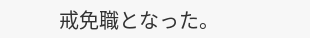戒免職となった。